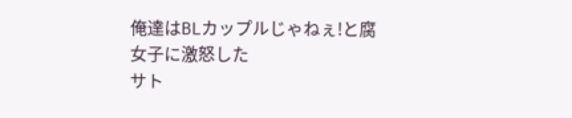俺達はBLカップルじゃねぇ!と腐女子に激怒した
サト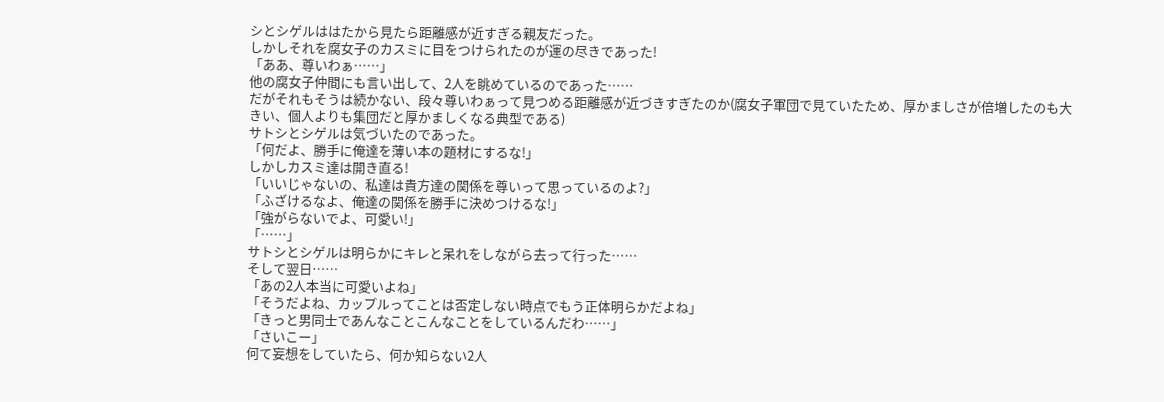シとシゲルははたから見たら距離感が近すぎる親友だった。
しかしそれを腐女子のカスミに目をつけられたのが運の尽きであった!
「ああ、尊いわぁ……」
他の腐女子仲間にも言い出して、2人を眺めているのであった……
だがそれもそうは続かない、段々尊いわぁって見つめる距離感が近づきすぎたのか(腐女子軍団で見ていたため、厚かましさが倍増したのも大きい、個人よりも集団だと厚かましくなる典型である)
サトシとシゲルは気づいたのであった。
「何だよ、勝手に俺達を薄い本の題材にするな!」
しかしカスミ達は開き直る!
「いいじゃないの、私達は貴方達の関係を尊いって思っているのよ?」
「ふざけるなよ、俺達の関係を勝手に決めつけるな!」
「強がらないでよ、可愛い!」
「……」
サトシとシゲルは明らかにキレと呆れをしながら去って行った……
そして翌日……
「あの2人本当に可愛いよね」
「そうだよね、カップルってことは否定しない時点でもう正体明らかだよね」
「きっと男同士であんなことこんなことをしているんだわ……」
「さいこー」
何て妄想をしていたら、何か知らない2人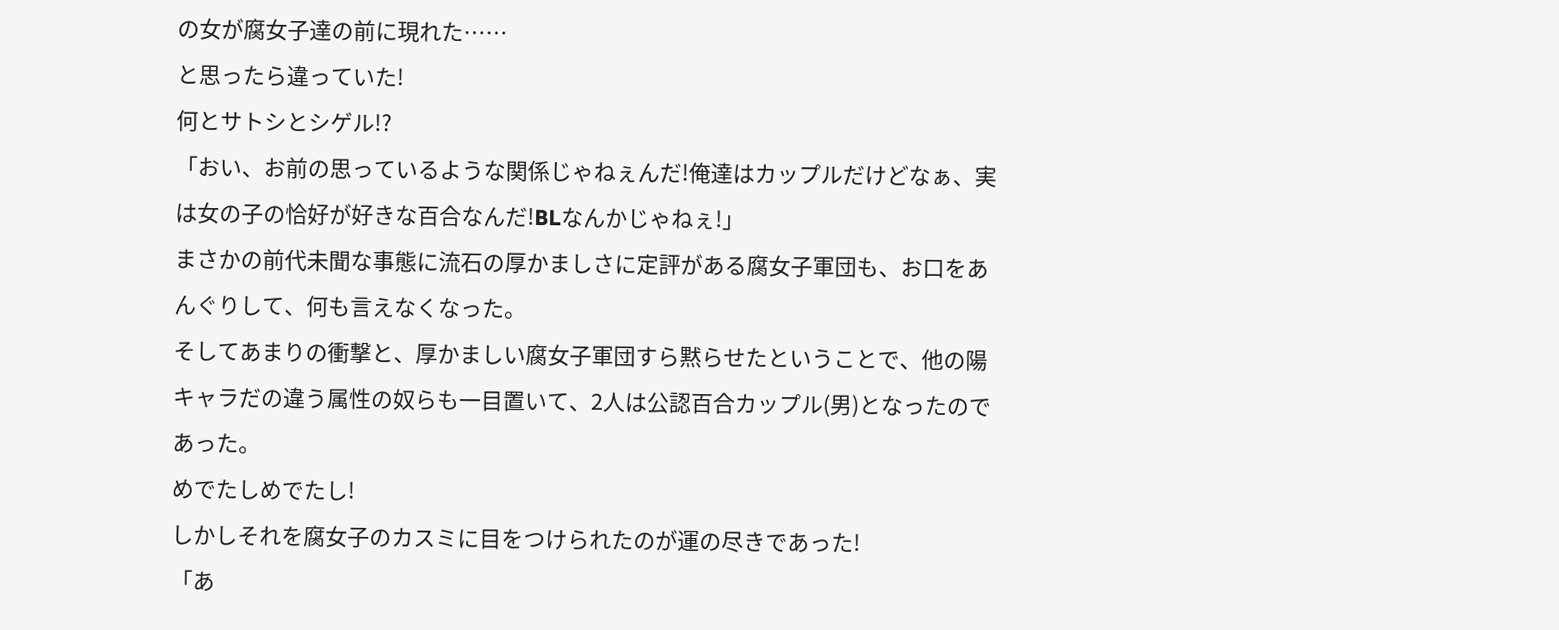の女が腐女子達の前に現れた……
と思ったら違っていた!
何とサトシとシゲル!?
「おい、お前の思っているような関係じゃねぇんだ!俺達はカップルだけどなぁ、実は女の子の恰好が好きな百合なんだ!BLなんかじゃねぇ!」
まさかの前代未聞な事態に流石の厚かましさに定評がある腐女子軍団も、お口をあんぐりして、何も言えなくなった。
そしてあまりの衝撃と、厚かましい腐女子軍団すら黙らせたということで、他の陽キャラだの違う属性の奴らも一目置いて、2人は公認百合カップル(男)となったのであった。
めでたしめでたし!
しかしそれを腐女子のカスミに目をつけられたのが運の尽きであった!
「あ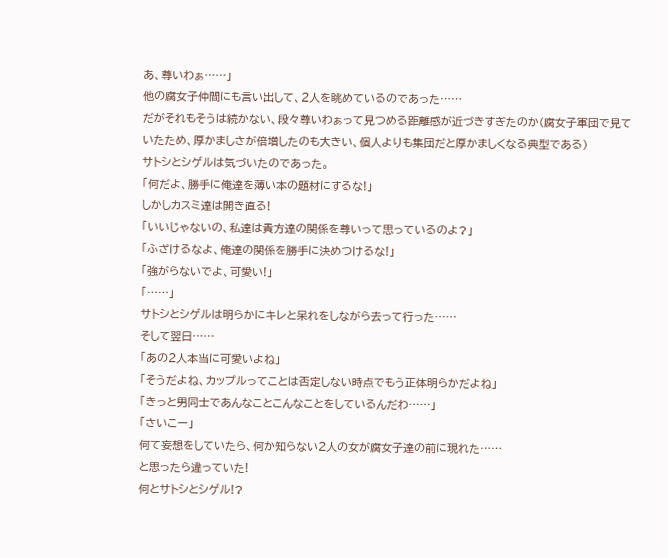あ、尊いわぁ……」
他の腐女子仲間にも言い出して、2人を眺めているのであった……
だがそれもそうは続かない、段々尊いわぁって見つめる距離感が近づきすぎたのか(腐女子軍団で見ていたため、厚かましさが倍増したのも大きい、個人よりも集団だと厚かましくなる典型である)
サトシとシゲルは気づいたのであった。
「何だよ、勝手に俺達を薄い本の題材にするな!」
しかしカスミ達は開き直る!
「いいじゃないの、私達は貴方達の関係を尊いって思っているのよ?」
「ふざけるなよ、俺達の関係を勝手に決めつけるな!」
「強がらないでよ、可愛い!」
「……」
サトシとシゲルは明らかにキレと呆れをしながら去って行った……
そして翌日……
「あの2人本当に可愛いよね」
「そうだよね、カップルってことは否定しない時点でもう正体明らかだよね」
「きっと男同士であんなことこんなことをしているんだわ……」
「さいこー」
何て妄想をしていたら、何か知らない2人の女が腐女子達の前に現れた……
と思ったら違っていた!
何とサトシとシゲル!?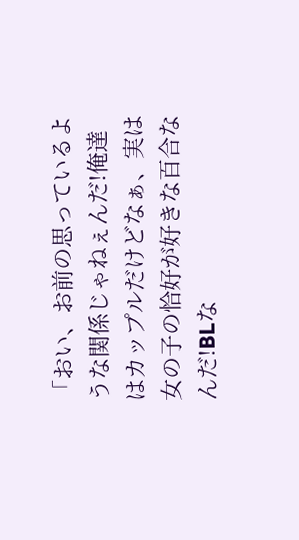「おい、お前の思っているような関係じゃねぇんだ!俺達はカップルだけどなぁ、実は女の子の恰好が好きな百合なんだ!BLな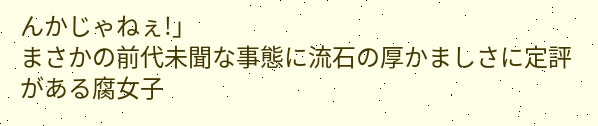んかじゃねぇ!」
まさかの前代未聞な事態に流石の厚かましさに定評がある腐女子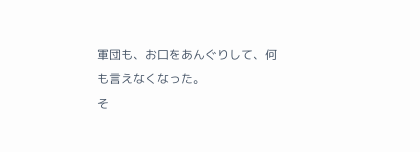軍団も、お口をあんぐりして、何も言えなくなった。
そ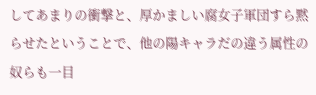してあまりの衝撃と、厚かましい腐女子軍団すら黙らせたということで、他の陽キャラだの違う属性の奴らも一目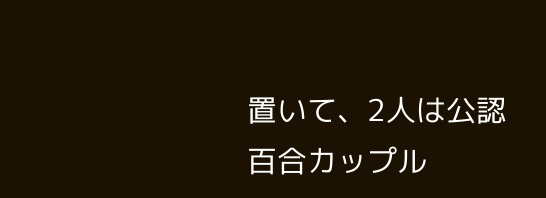置いて、2人は公認百合カップル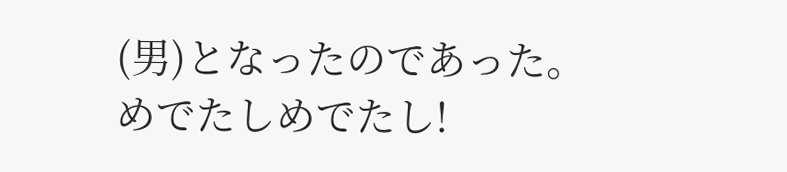(男)となったのであった。
めでたしめでたし!